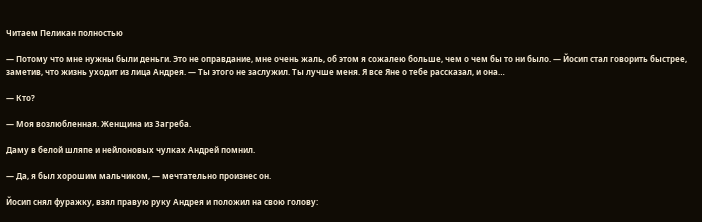Читаем Пеликан полностью

— Потому что мне нужны были деньги. Это не оправдание, мне очень жаль, об этом я сожалею больше, чем о чем бы то ни было. — Йосип стал говорить быстрее, заметив, что жизнь уходит из лица Андрея. — Ты этого не заслужил. Ты лучше меня. Я все Яне о тебе рассказал, и она…

— Кто?

— Моя возлюбленная. Женщина из Загреба.

Даму в белой шляпе и нейлоновых чулках Андрей помнил.

— Да, я был хорошим мальчиком, — мечтательно произнес он.

Йосип снял фуражку, взял правую руку Андрея и положил на свою голову: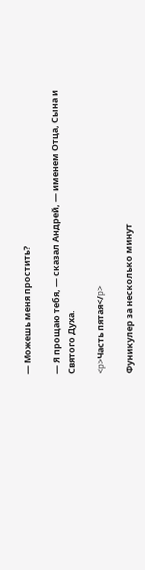— Можешь меня простить?

— Я прощаю тебя, — сказал Андрей, — именем Отца, Сына и Святого Духа.

<p>Часть пятая</p>

Фуникулер за несколько минут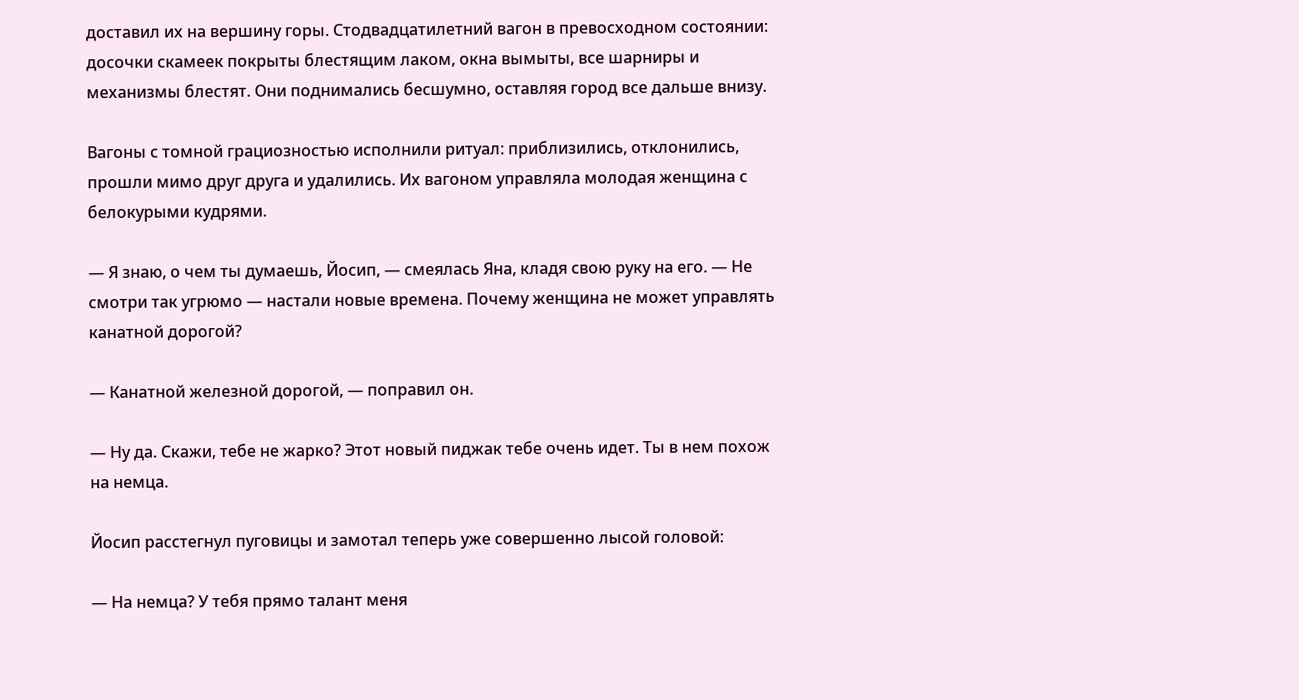доставил их на вершину горы. Стодвадцатилетний вагон в превосходном состоянии: досочки скамеек покрыты блестящим лаком, окна вымыты, все шарниры и механизмы блестят. Они поднимались бесшумно, оставляя город все дальше внизу.

Вагоны с томной грациозностью исполнили ритуал: приблизились, отклонились, прошли мимо друг друга и удалились. Их вагоном управляла молодая женщина с белокурыми кудрями.

— Я знаю, о чем ты думаешь, Йосип, — смеялась Яна, кладя свою руку на его. — Не смотри так угрюмо — настали новые времена. Почему женщина не может управлять канатной дорогой?

— Канатной железной дорогой, — поправил он.

— Ну да. Скажи, тебе не жарко? Этот новый пиджак тебе очень идет. Ты в нем похож на немца.

Йосип расстегнул пуговицы и замотал теперь уже совершенно лысой головой:

— На немца? У тебя прямо талант меня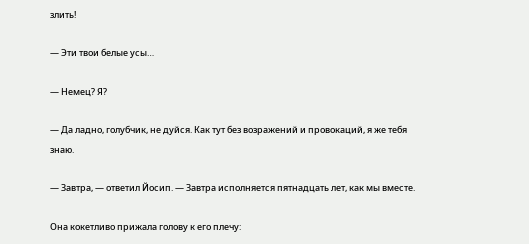злить!

— Эти твои белые усы…

— Немец? Я?

— Да ладно, голубчик, не дуйся. Как тут без возражений и провокаций, я же тебя знаю.

— Завтра, — ответил Йосип. — Завтра исполняется пятнадцать лет, как мы вместе.

Она кокетливо прижала голову к его плечу: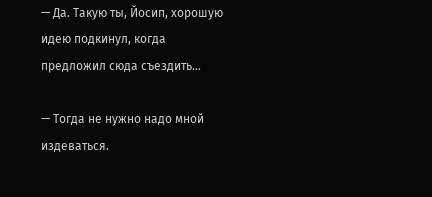— Да. Такую ты, Йосип, хорошую идею подкинул, когда предложил сюда съездить…

— Тогда не нужно надо мной издеваться.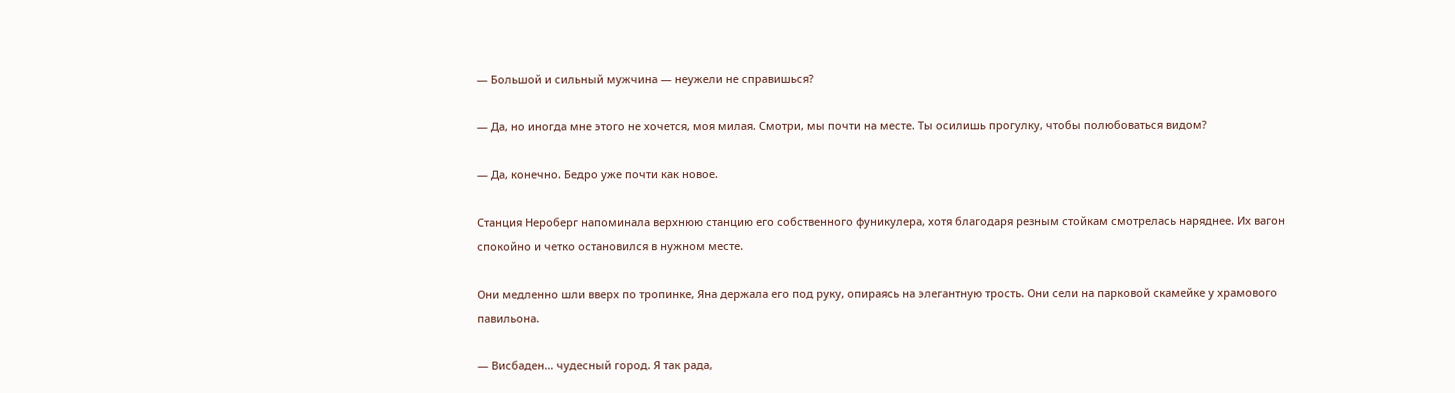— Большой и сильный мужчина — неужели не справишься?

— Да, но иногда мне этого не хочется, моя милая. Смотри, мы почти на месте. Ты осилишь прогулку, чтобы полюбоваться видом?

— Да, конечно. Бедро уже почти как новое.

Станция Нероберг напоминала верхнюю станцию его собственного фуникулера, хотя благодаря резным стойкам смотрелась наряднее. Их вагон спокойно и четко остановился в нужном месте.

Они медленно шли вверх по тропинке, Яна держала его под руку, опираясь на элегантную трость. Они сели на парковой скамейке у храмового павильона.

— Висбаден… чудесный город. Я так рада,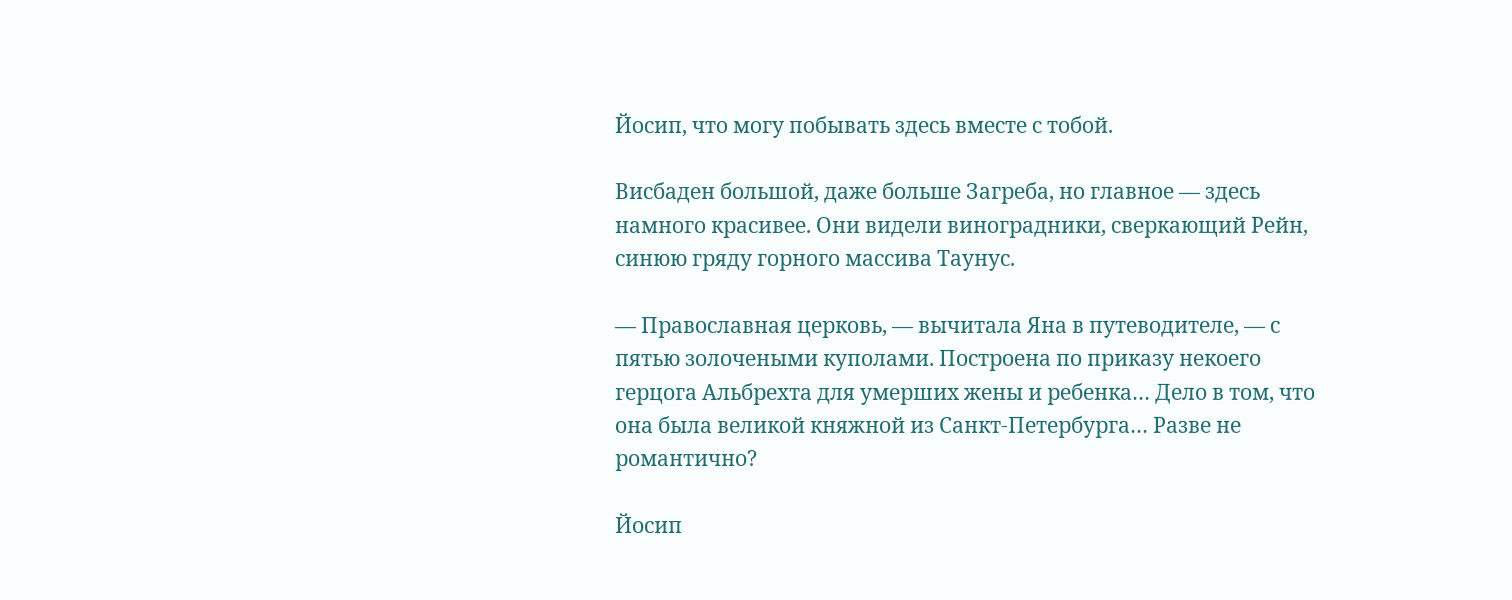Йосип, что могу побывать здесь вместе с тобой.

Висбаден большой, даже больше Загреба, но главное — здесь намного красивее. Они видели виноградники, сверкающий Рейн, синюю гряду горного массива Таунус.

— Православная церковь, — вычитала Яна в путеводителе, — с пятью золочеными куполами. Построена по приказу некоего герцога Альбрехта для умерших жены и ребенка… Дело в том, что она была великой княжной из Санкт-Петербурга… Разве не романтично?

Йосип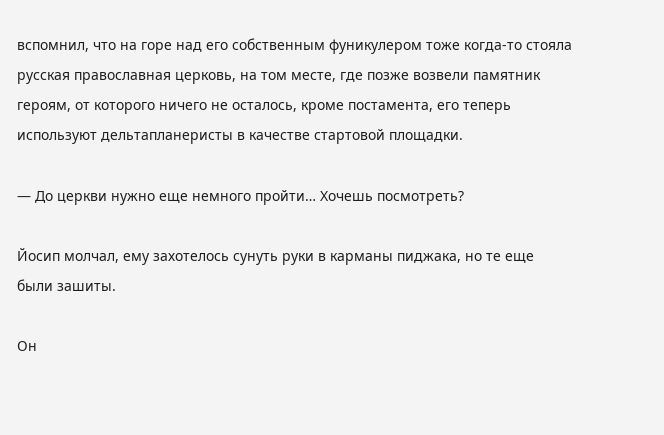вспомнил, что на горе над его собственным фуникулером тоже когда-то стояла русская православная церковь, на том месте, где позже возвели памятник героям, от которого ничего не осталось, кроме постамента, его теперь используют дельтапланеристы в качестве стартовой площадки.

— До церкви нужно еще немного пройти… Хочешь посмотреть?

Йосип молчал, ему захотелось сунуть руки в карманы пиджака, но те еще были зашиты.

Он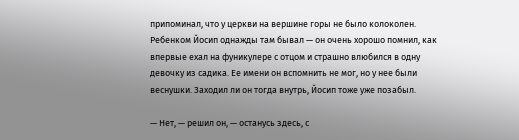припоминал, что у церкви на вершине горы не было колоколен. Ребенком Йосип однажды там бывал — он очень хорошо помнил, как впервые ехал на фуникулере с отцом и страшно влюбился в одну девочку из садика. Ее имени он вспомнить не мог, но у нее были веснушки. Заходил ли он тогда внутрь, Йосип тоже уже позабыл.

— Нет, — решил он, — останусь здесь, с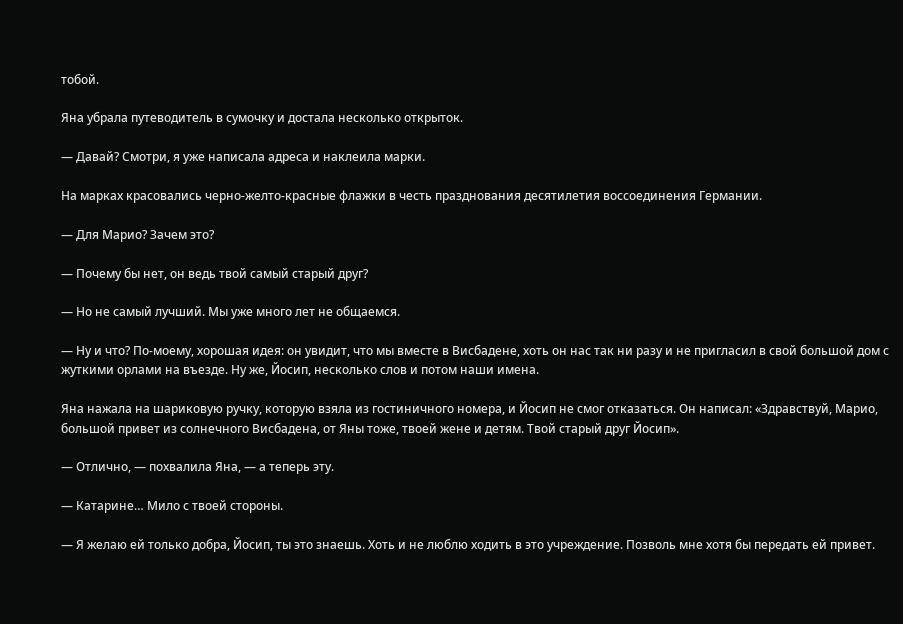тобой.

Яна убрала путеводитель в сумочку и достала несколько открыток.

— Давай? Смотри, я уже написала адреса и наклеила марки.

На марках красовались черно-желто-красные флажки в честь празднования десятилетия воссоединения Германии.

— Для Марио? Зачем это?

— Почему бы нет, он ведь твой самый старый друг?

— Но не самый лучший. Мы уже много лет не общаемся.

— Ну и что? По-моему, хорошая идея: он увидит, что мы вместе в Висбадене, хоть он нас так ни разу и не пригласил в свой большой дом с жуткими орлами на въезде. Ну же, Йосип, несколько слов и потом наши имена.

Яна нажала на шариковую ручку, которую взяла из гостиничного номера, и Йосип не смог отказаться. Он написал: «Здравствуй, Марио, большой привет из солнечного Висбадена, от Яны тоже, твоей жене и детям. Твой старый друг Йосип».

— Отлично, — похвалила Яна, — а теперь эту.

— Катарине… Мило с твоей стороны.

— Я желаю ей только добра, Йосип, ты это знаешь. Хоть и не люблю ходить в это учреждение. Позволь мне хотя бы передать ей привет.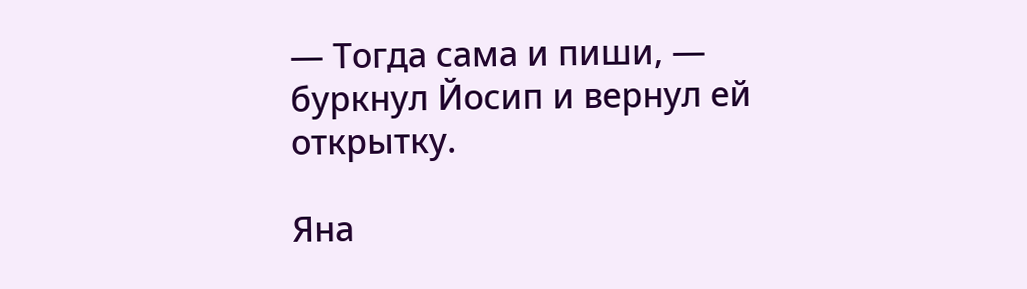— Тогда сама и пиши, — буркнул Йосип и вернул ей открытку.

Яна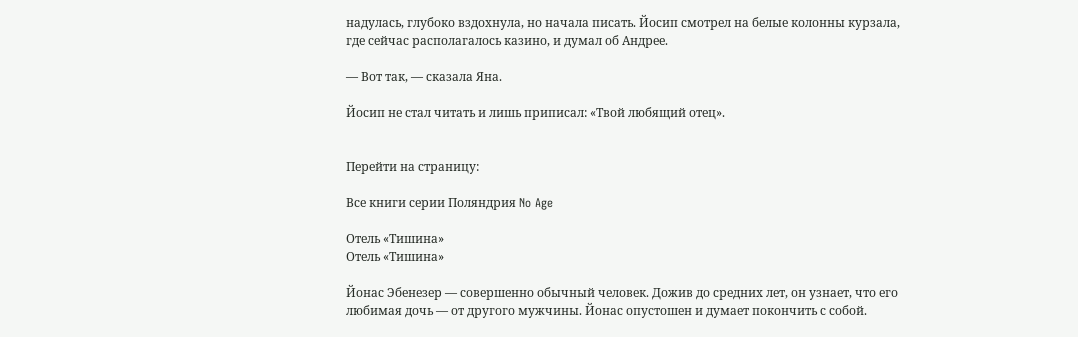надулась, глубоко вздохнула, но начала писать. Йосип смотрел на белые колонны курзала, где сейчас располагалось казино, и думал об Андрее.

— Вот так, — сказала Яна.

Йосип не стал читать и лишь приписал: «Твой любящий отец».


Перейти на страницу:

Все книги серии Поляндрия No Age

Отель «Тишина»
Отель «Тишина»

Йонас Эбенезер — совершенно обычный человек. Дожив до средних лет, он узнает, что его любимая дочь — от другого мужчины. Йонас опустошен и думает покончить с собой.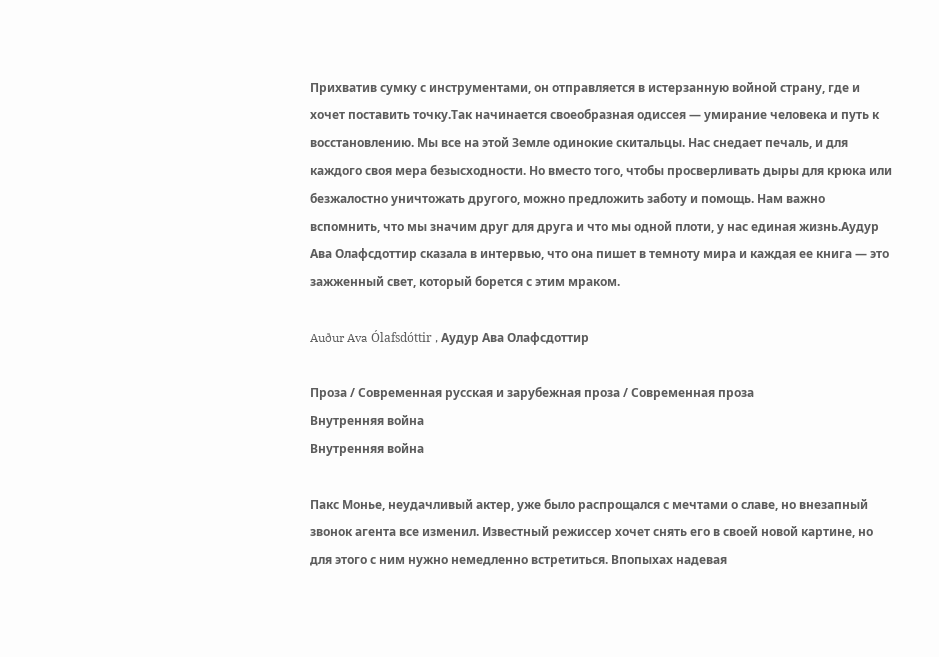Прихватив сумку с инструментами, он отправляется в истерзанную войной страну, где и хочет поставить точку.Так начинается своеобразная одиссея — умирание человека и путь к восстановлению. Мы все на этой Земле одинокие скитальцы. Нас снедает печаль, и для каждого своя мера безысходности. Но вместо того, чтобы просверливать дыры для крюка или безжалостно уничтожать другого, можно предложить заботу и помощь. Нам важно вспомнить, что мы значим друг для друга и что мы одной плоти, у нас единая жизнь.Аудур Ава Олафсдоттир сказала в интервью, что она пишет в темноту мира и каждая ее книга — это зажженный свет, который борется с этим мраком.

Auður Ava Ólafsdóttir , Аудур Ава Олафсдоттир

Проза / Современная русская и зарубежная проза / Современная проза
Внутренняя война
Внутренняя война

Пакс Монье, неудачливый актер, уже было распрощался с мечтами о славе, но внезапный звонок агента все изменил. Известный режиссер хочет снять его в своей новой картине, но для этого с ним нужно немедленно встретиться. Впопыхах надевая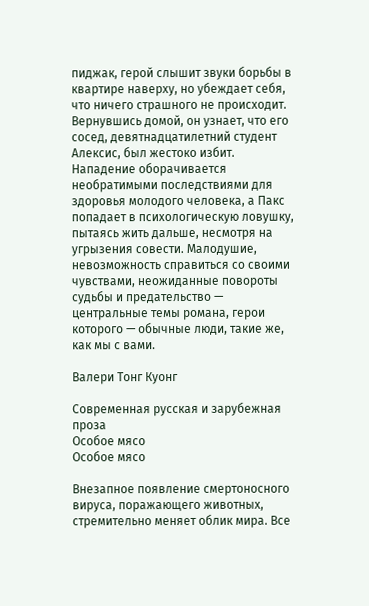пиджак, герой слышит звуки борьбы в квартире наверху, но убеждает себя, что ничего страшного не происходит. Вернувшись домой, он узнает, что его сосед, девятнадцатилетний студент Алексис, был жестоко избит. Нападение оборачивается необратимыми последствиями для здоровья молодого человека, а Пакс попадает в психологическую ловушку, пытаясь жить дальше, несмотря на угрызения совести. Малодушие, невозможность справиться со своими чувствами, неожиданные повороты судьбы и предательство — центральные темы романа, герои которого — обычные люди, такие же, как мы с вами.

Валери Тонг Куонг

Современная русская и зарубежная проза
Особое мясо
Особое мясо

Внезапное появление смертоносного вируса, поражающего животных, стремительно меняет облик мира. Все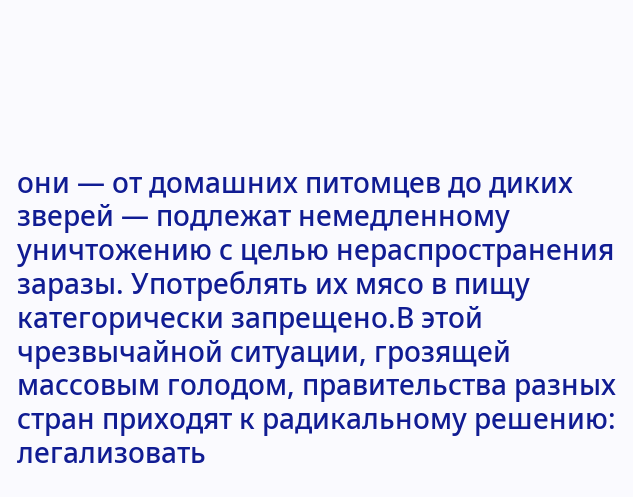они — от домашних питомцев до диких зверей — подлежат немедленному уничтожению с целью нераспространения заразы. Употреблять их мясо в пищу категорически запрещено.В этой чрезвычайной ситуации, грозящей массовым голодом, правительства разных стран приходят к радикальному решению: легализовать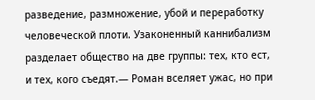разведение, размножение, убой и переработку человеческой плоти. Узаконенный каннибализм разделает общество на две группы: тех, кто ест, и тех, кого съедят.— Роман вселяет ужас, но при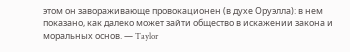этом он завораживающе провокационен (в духе Оруэлла): в нем показано, как далеко может зайти общество в искажении закона и моральных основ. — Taylor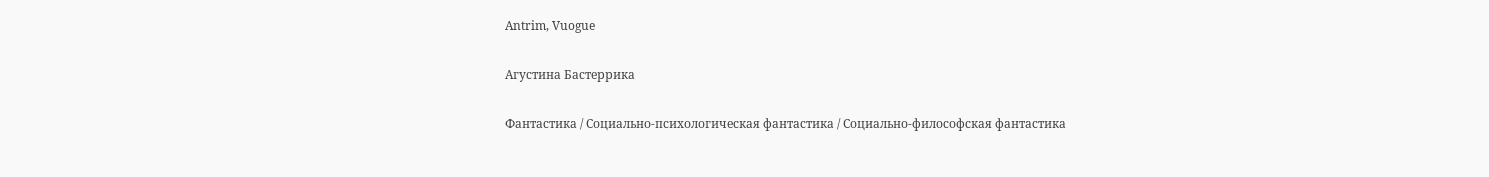Antrim, Vuogue

Агустина Бастеррика

Фантастика / Социально-психологическая фантастика / Социально-философская фантастика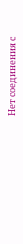Нет соединения с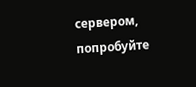сервером, попробуйте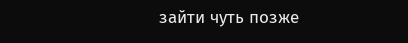зайти чуть позже